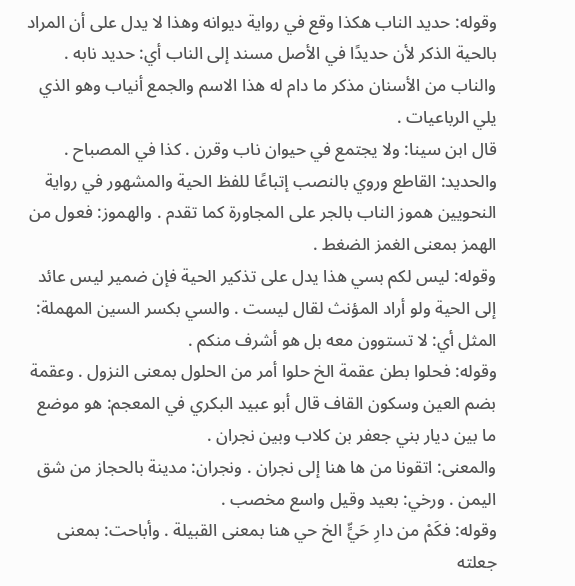وقوله: حديد الناب هكذا وقع في رواية ديوانه وهذا لا يدل على أن المراد بالحية الذكر لأن حديدًا في الأصل مسند إلى الناب أي: حديد نابه . والناب من الأسنان مذكر ما دام له هذا الاسم والجمع أنياب وهو الذي يلي الرباعيات .
قال ابن سينا: ولا يجتمع في حيوان ناب وقرن . كذا في المصباح . والحديد: القاطع وروي بالنصب إتباعًا للفظ الحية والمشهور في رواية النحويين هموز الناب بالجر على المجاورة كما تقدم . والهموز: فعول من الهمز بمعنى الغمز الضغط .
وقوله: ليس لكم بسي هذا يدل على تذكير الحية فإن ضمير ليس عائد إلى الحية ولو أراد المؤنث لقال ليست . والسي بكسر السين المهملة: المثل أي: لا تستوون معه بل هو أشرف منكم .
وقوله: فحلوا بطن عقمة الخ حلوا أمر من الحلول بمعنى النزول . وعقمة بضم العين وسكون القاف قال أبو عبيد البكري في المعجم: هو موضع ما بين ديار بني جعفر بن كلاب وبين نجران .
والمعنى: اتقونا من ها هنا إلى نجران . ونجران: مدينة بالحجاز من شق اليمن . ورخي: بعيد وقيل واسع مخصب .
وقوله: فكَمْ من دارِ حَيٍّ الخ حي هنا بمعنى القبيلة . وأباحت: بمعنى جعلته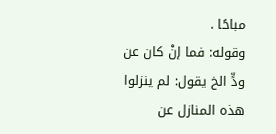مباحًا .
وقوله: فما إنْ كان عن ودٍّ الخ يقول: لم ينزلوا هذه المنازل عن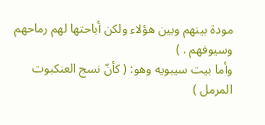مودة بينهم وبين هؤلاء ولكن أباحتها لهم رماحهم وسيوفهم . )
وأما بيت سيبويه وهو: ( كأنّ نسج العنكبوت المرمل )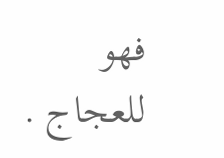فهو للعجاج .